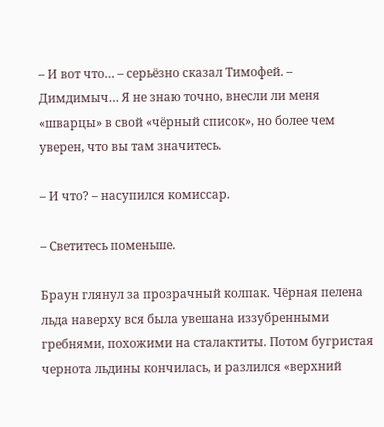– И вот что… – серьёзно сказал Тимофей. – Димдимыч… Я не знаю точно, внесли ли меня «шварцы» в свой «чёрный список», но более чем уверен, что вы там значитесь.

– И что? – насупился комиссар.

– Светитесь поменьше.

Браун глянул за прозрачный колпак. Чёрная пелена льда наверху вся была увешана иззубренными гребнями, похожими на сталактиты. Потом бугристая чернота льдины кончилась, и разлился «верхний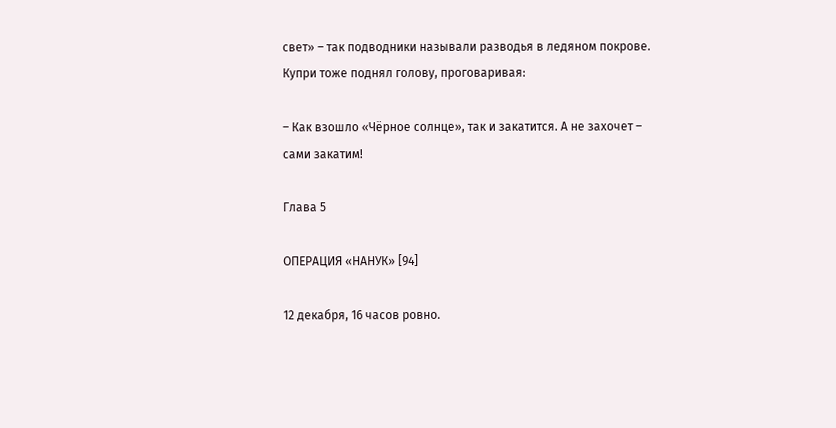свет» – так подводники называли разводья в ледяном покрове. Купри тоже поднял голову, проговаривая:

– Как взошло «Чёрное солнце», так и закатится. А не захочет – сами закатим!

Глава 5

ОПЕРАЦИЯ «НАНУК» [94]

12 декабря, 16 часов ровно.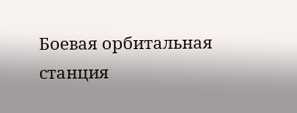Боевая орбитальная станция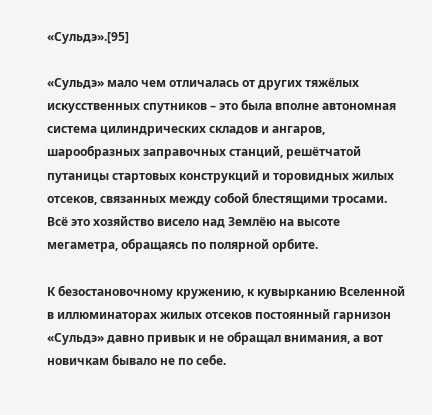«Сульдэ».[95]

«Сульдэ» мало чем отличалась от других тяжёлых искусственных спутников – это была вполне автономная система цилиндрических складов и ангаров, шарообразных заправочных станций, решётчатой путаницы стартовых конструкций и торовидных жилых отсеков, связанных между собой блестящими тросами. Всё это хозяйство висело над Землёю на высоте мегаметра, обращаясь по полярной орбите.

К безостановочному кружению, к кувырканию Вселенной в иллюминаторах жилых отсеков постоянный гарнизон «Сульдэ» давно привык и не обращал внимания, а вот новичкам бывало не по себе.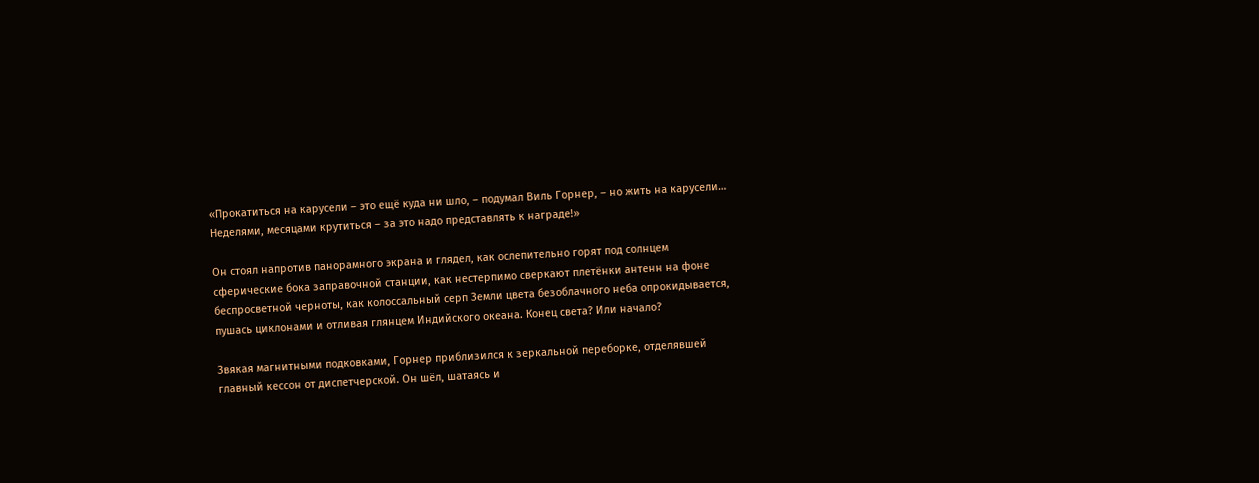«Прокатиться на карусели – это ещё куда ни шло, – подумал Виль Горнер, – но жить на карусели… Неделями, месяцами крутиться – за это надо представлять к награде!»

Он стоял напротив панорамного экрана и глядел, как ослепительно горят под солнцем сферические бока заправочной станции, как нестерпимо сверкают плетёнки антенн на фоне беспросветной черноты, как колоссальный серп Земли цвета безоблачного неба опрокидывается, пушась циклонами и отливая глянцем Индийского океана. Конец света? Или начало?

Звякая магнитными подковками, Горнер приблизился к зеркальной переборке, отделявшей главный кессон от диспетчерской. Он шёл, шатаясь и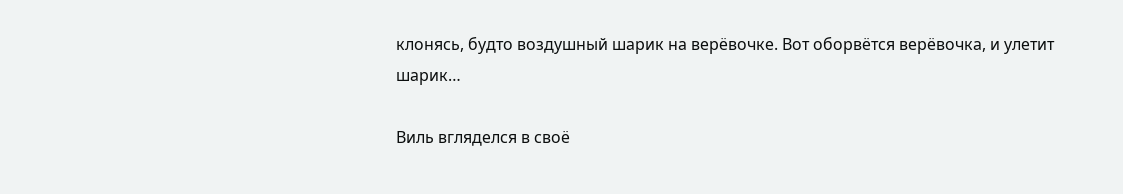клонясь, будто воздушный шарик на верёвочке. Вот оборвётся верёвочка, и улетит шарик…

Виль вгляделся в своё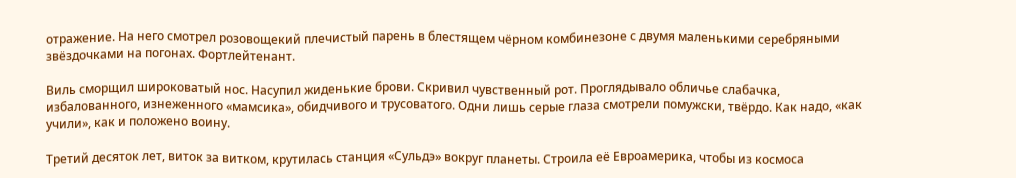отражение. На него смотрел розовощекий плечистый парень в блестящем чёрном комбинезоне с двумя маленькими серебряными звёздочками на погонах. Фортлейтенант.

Виль сморщил широковатый нос. Насупил жиденькие брови. Скривил чувственный рот. Проглядывало обличье слабачка, избалованного, изнеженного «мамсика», обидчивого и трусоватого. Одни лишь серые глаза смотрели помужски, твёрдо. Как надо, «как учили», как и положено воину.

Третий десяток лет, виток за витком, крутилась станция «Сульдэ» вокруг планеты. Строила её Евроамерика, чтобы из космоса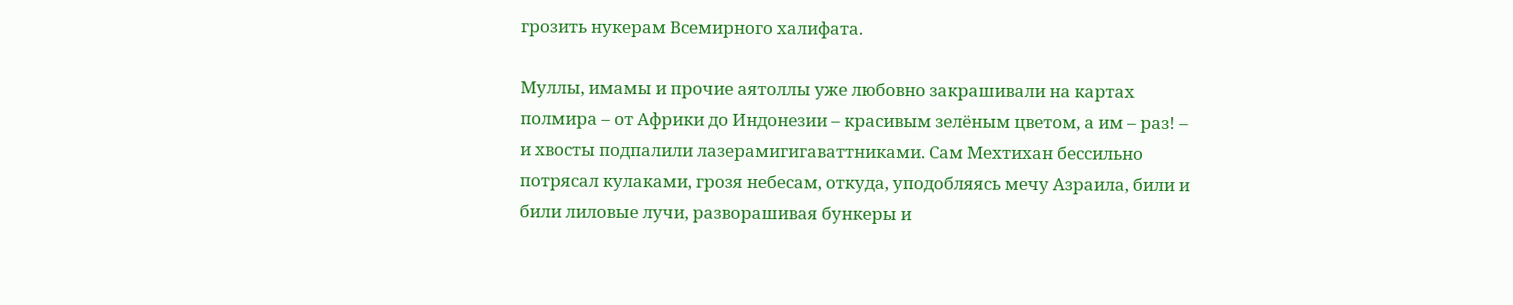грозить нукерам Всемирного халифата.

Муллы, имамы и прочие аятоллы уже любовно закрашивали на картах полмира – от Африки до Индонезии – красивым зелёным цветом, а им – раз! – и хвосты подпалили лазерамигигаваттниками. Сам Мехтихан бессильно потрясал кулаками, грозя небесам, откуда, уподобляясь мечу Азраила, били и били лиловые лучи, разворашивая бункеры и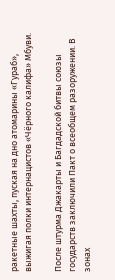ракетные шахты, пуская на дно атомарины «Гураб», выжигая полки интернацистов «Чёрного калифа» Мбуви.

После штурма Джакарты и Багдадской битвы союзы государств заключили Пакт о всеобщем разоружении. В зонах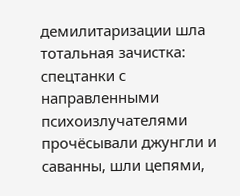демилитаризации шла тотальная зачистка: спецтанки с направленными психоизлучателями прочёсывали джунгли и саванны, шли цепями,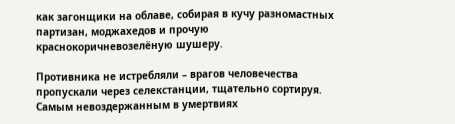как загонщики на облаве, собирая в кучу разномастных партизан, моджахедов и прочую краснокоричневозелёную шушеру.

Противника не истребляли – врагов человечества пропускали через селекстанции, тщательно сортируя. Самым невоздержанным в умертвиях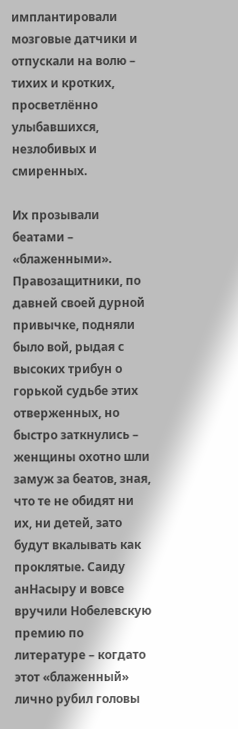имплантировали мозговые датчики и отпускали на волю – тихих и кротких, просветлённо улыбавшихся, незлобивых и смиренных.

Их прозывали беатами – «блаженными». Правозащитники, по давней своей дурной привычке, подняли было вой, рыдая с высоких трибун о горькой судьбе этих отверженных, но быстро заткнулись – женщины охотно шли замуж за беатов, зная, что те не обидят ни их, ни детей, зато будут вкалывать как проклятые. Саиду анНасыру и вовсе вручили Нобелевскую премию по литературе – когдато этот «блаженный» лично рубил головы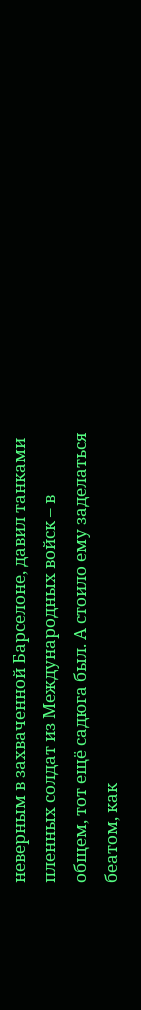неверным в захваченной Барселоне, давил танками пленных солдат из Международных войск – в общем, тот ещё садюга был. А стоило ему заделаться беатом, как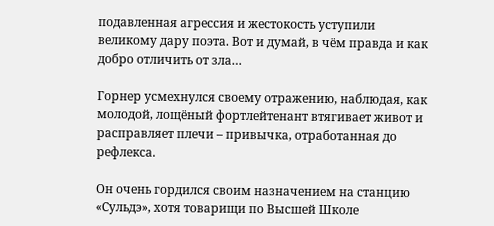подавленная агрессия и жестокость уступили великому дару поэта. Вот и думай, в чём правда и как добро отличить от зла…

Горнер усмехнулся своему отражению, наблюдая, как молодой, лощёный фортлейтенант втягивает живот и расправляет плечи – привычка, отработанная до рефлекса.

Он очень гордился своим назначением на станцию «Сульдэ», хотя товарищи по Высшей Школе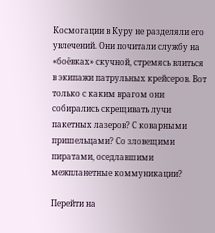Космогации в Куру не разделяли его увлечений. Они почитали службу на «боёвках» скучной, стремясь влиться в экипажи патрульных крейсеров. Вот только с каким врагом они собирались скрещивать лучи пакетных лазеров? С коварными пришельцами? Со зловещими пиратами, оседлавшими межпланетные коммуникации?

Перейти на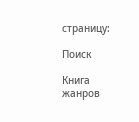страницу:

Поиск

Книга жанров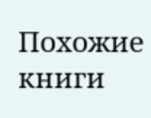Похожие книги